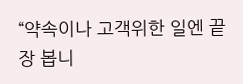“약속이나 고객위한 일엔 끝장 봅니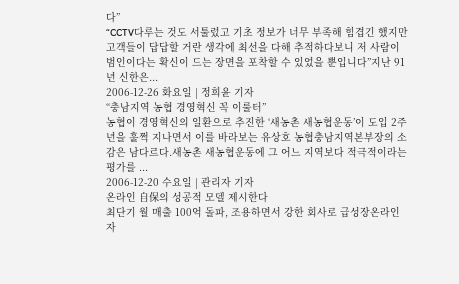다”
“CCTV다루는 것도 서툴렀고 기초 정보가 너무 부족해 힘겹긴 했지만 고객들이 답답할 거란 생각에 최선을 다해 추적하다보니 저 사람이 범인이다는 확신이 드는 장면을 포착할 수 있었을 뿐입니다”지난 91년 신한은...
2006-12-26 화요일 | 정희윤 기자
“충남지역 농협 경영혁신 꼭 이룰터”
농협이 경영혁신의 일환으로 추진한 ‘새농촌 새농협운동’이 도입 2주년을 훌쩍 지나면서 이를 바라보는 유상호 농협충남지역본부장의 소감은 남다르다.새농촌 새농협운동에 그 어느 지역보다 적극적이라는 평가를 ...
2006-12-20 수요일 | 관리자 기자
온라인 自保의 성공적 모델 제시한다
최단기 월 매출 100억 돌파, 조용하면서 강한 회사로 급성장온라인 자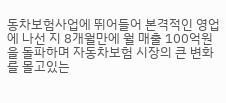동차보험사업에 뛰어들어 본격적인 영업에 나선 지 8개월만에 월 매출 100억원을 돌파하며 자동차보험 시장의 큰 변화를 몰고있는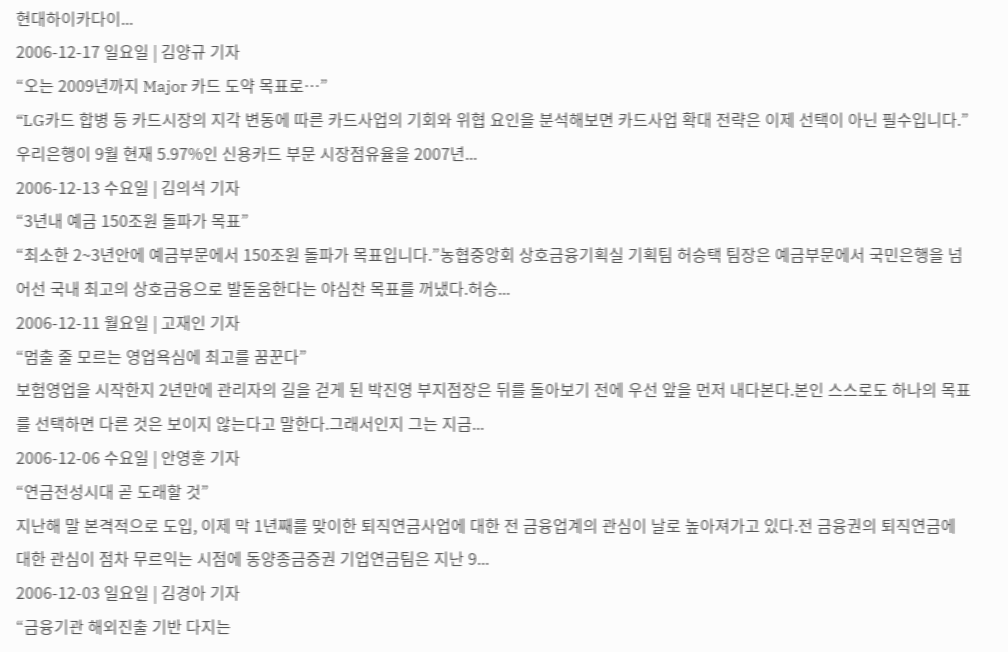현대하이카다이...
2006-12-17 일요일 | 김양규 기자
“오는 2009년까지 Major 카드 도약 목표로…”
“LG카드 합병 등 카드시장의 지각 변동에 따른 카드사업의 기회와 위협 요인을 분석해보면 카드사업 확대 전략은 이제 선택이 아닌 필수입니다.” 우리은행이 9월 현재 5.97%인 신용카드 부문 시장점유율을 2007년...
2006-12-13 수요일 | 김의석 기자
“3년내 예금 150조원 돌파가 목표”
“최소한 2~3년안에 예금부문에서 150조원 돌파가 목표입니다.”농협중앙회 상호금융기획실 기획팀 허승택 팀장은 예금부문에서 국민은행을 넘어선 국내 최고의 상호금융으로 발돋움한다는 야심찬 목표를 꺼냈다.허승...
2006-12-11 월요일 | 고재인 기자
“멈출 줄 모르는 영업욕심에 최고를 꿈꾼다”
보험영업을 시작한지 2년만에 관리자의 길을 걷게 된 박진영 부지점장은 뒤를 돌아보기 전에 우선 앞을 먼저 내다본다.본인 스스로도 하나의 목표를 선택하면 다른 것은 보이지 않는다고 말한다.그래서인지 그는 지금...
2006-12-06 수요일 | 안영훈 기자
“연금전성시대 곧 도래할 것”
지난해 말 본격적으로 도입, 이제 막 1년째를 맞이한 퇴직연금사업에 대한 전 금융업계의 관심이 날로 높아져가고 있다.전 금융권의 퇴직연금에 대한 관심이 점차 무르익는 시점에 동양종금증권 기업연금팀은 지난 9...
2006-12-03 일요일 | 김경아 기자
“금융기관 해외진출 기반 다지는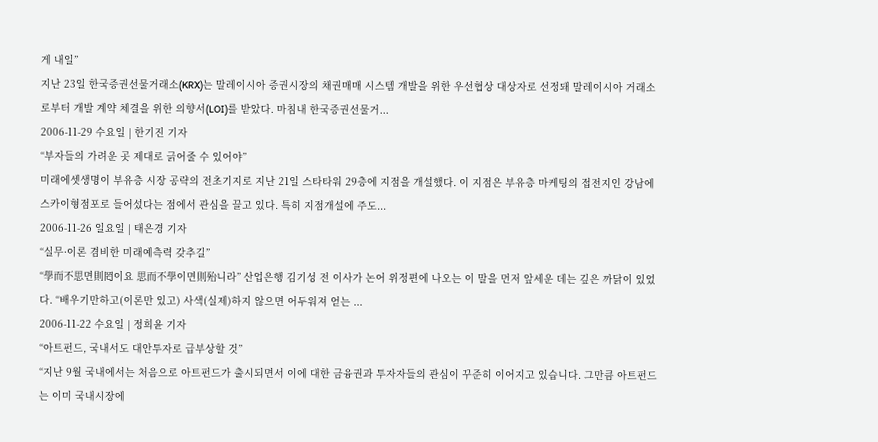게 내일”
지난 23일 한국증권선물거래소(KRX)는 말레이시아 증권시장의 채권매매 시스템 개발을 위한 우선협상 대상자로 선정돼 말레이시아 거래소로부터 개발 계약 체결을 위한 의향서(LOI)를 받았다. 마침내 한국증권선물거...
2006-11-29 수요일 | 한기진 기자
“부자들의 가려운 곳 제대로 긁어줄 수 있어야”
미래에셋생명이 부유층 시장 공략의 전초기지로 지난 21일 스타타워 29층에 지점을 개설했다. 이 지점은 부유층 마케팅의 접전지인 강남에 스카이형점포로 들어섰다는 점에서 관심을 끌고 있다. 특히 지점개설에 주도...
2006-11-26 일요일 | 태은경 기자
“실무·이론 겸비한 미래예측력 갖추길”
“學而不思면則罔이요 思而不學이면則殆니라” 산업은행 김기성 전 이사가 논어 위정편에 나오는 이 말을 먼저 앞세운 데는 깊은 까닭이 있었다. “배우기만하고(이론만 있고) 사색(실제)하지 않으면 어두워져 얻는 ...
2006-11-22 수요일 | 정희윤 기자
“아트펀드, 국내서도 대안투자로 급부상할 것”
“지난 9월 국내에서는 처음으로 아트펀드가 출시되면서 이에 대한 금융권과 투자자들의 관심이 꾸준히 이어지고 있습니다. 그만큼 아트펀드는 이미 국내시장에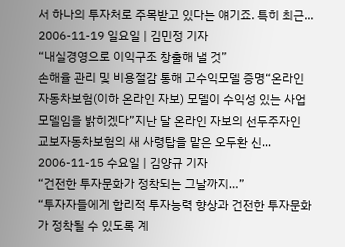서 하나의 투자처로 주목받고 있다는 얘기죠. 특히 최근...
2006-11-19 일요일 | 김민정 기자
“내실경영으로 이익구조 창출해 낼 것”
손해율 관리 및 비용절감 통해 고수익모델 증명“온라인 자동차보험(이하 온라인 자보) 모델이 수익성 있는 사업모델임을 밝히겠다”지난 달 온라인 자보의 선두주자인 교보자동차보험의 새 사령탑을 맡은 오두환 신...
2006-11-15 수요일 | 김양규 기자
“건전한 투자문화가 정착되는 그날까지…”
“투자자들에게 합리적 투자능력 향상과 건전한 투자문화가 정착될 수 있도록 계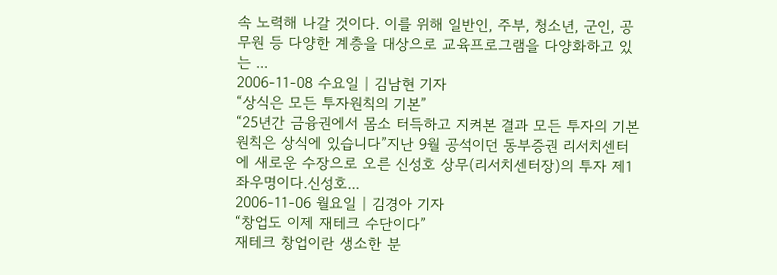속 노력해 나갈 것이다. 이를 위해 일반인, 주부, 청소년, 군인, 공무원 등 다양한 계층을 대상으로 교육프로그램을 다양화하고 있는 ...
2006-11-08 수요일 | 김남현 기자
“상식은 모든 투자원칙의 기본”
“25년간 금융권에서 몸소 터득하고 지켜본 결과 모든 투자의 기본원칙은 상식에 있습니다”지난 9월 공석이던 동부증권 리서치센터에 새로운 수장으로 오른 신성호 상무(리서치센터장)의 투자 제1 좌우명이다.신성호...
2006-11-06 월요일 | 김경아 기자
“창업도 이제 재테크 수단이다”
재테크 창업이란 생소한 분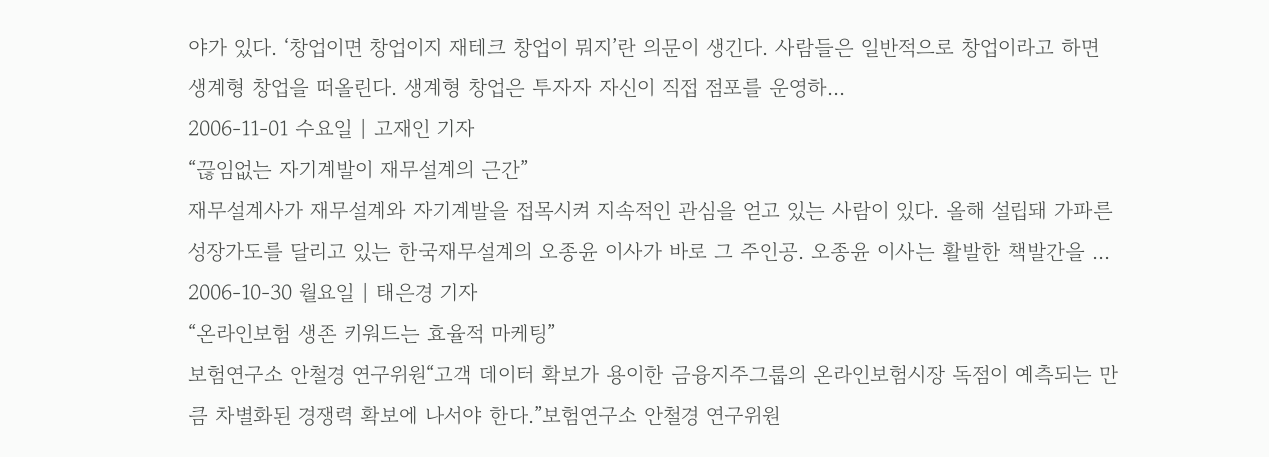야가 있다. ‘창업이면 창업이지 재테크 창업이 뭐지’란 의문이 생긴다. 사람들은 일반적으로 창업이라고 하면 생계형 창업을 떠올린다. 생계형 창업은 투자자 자신이 직접 점포를 운영하...
2006-11-01 수요일 | 고재인 기자
“끊임없는 자기계발이 재무설계의 근간”
재무설계사가 재무설계와 자기계발을 접목시켜 지속적인 관심을 얻고 있는 사람이 있다. 올해 설립돼 가파른 성장가도를 달리고 있는 한국재무설계의 오종윤 이사가 바로 그 주인공. 오종윤 이사는 활발한 책발간을 ...
2006-10-30 월요일 | 태은경 기자
“온라인보험 생존 키워드는 효율적 마케팅”
보험연구소 안철경 연구위원“고객 데이터 확보가 용이한 금융지주그룹의 온라인보험시장 독점이 예측되는 만큼 차별화된 경쟁력 확보에 나서야 한다.”보험연구소 안철경 연구위원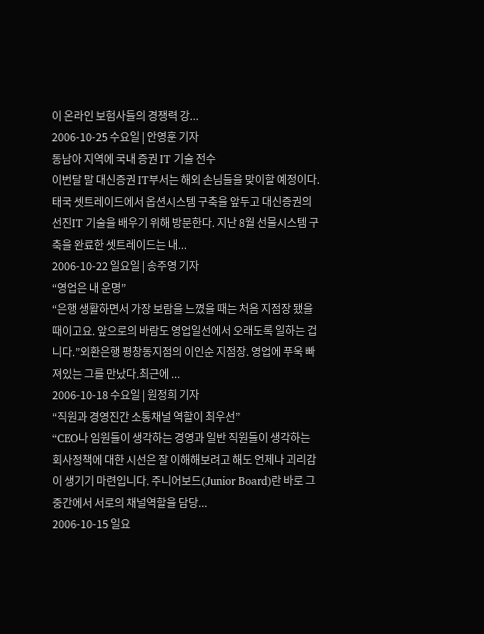이 온라인 보험사들의 경쟁력 강...
2006-10-25 수요일 | 안영훈 기자
동남아 지역에 국내 증권 IT 기술 전수
이번달 말 대신증권 IT부서는 해외 손님들을 맞이할 예정이다. 태국 셋트레이드에서 옵션시스템 구축을 앞두고 대신증권의 선진IT 기술을 배우기 위해 방문한다. 지난 8월 선물시스템 구축을 완료한 셋트레이드는 내...
2006-10-22 일요일 | 송주영 기자
“영업은 내 운명”
“은행 생활하면서 가장 보람을 느꼈을 때는 처음 지점장 됐을 때이고요. 앞으로의 바람도 영업일선에서 오래도록 일하는 겁니다.”외환은행 평창동지점의 이인순 지점장. 영업에 푸욱 빠져있는 그를 만났다.최근에 ...
2006-10-18 수요일 | 원정희 기자
“직원과 경영진간 소통채널 역할이 최우선”
“CEO나 임원들이 생각하는 경영과 일반 직원들이 생각하는 회사정책에 대한 시선은 잘 이해해보려고 해도 언제나 괴리감이 생기기 마련입니다. 주니어보드(Junior Board)란 바로 그 중간에서 서로의 채널역할을 담당...
2006-10-15 일요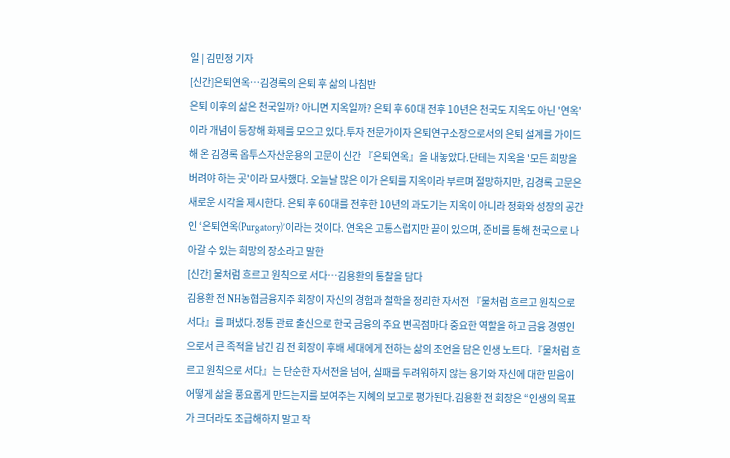일 | 김민정 기자
[신간]은퇴연옥…김경록의 은퇴 후 삶의 나침반
은퇴 이후의 삶은 천국일까? 아니면 지옥일까? 은퇴 후 60대 전후 10년은 천국도 지옥도 아닌 '연옥'이라 개념이 등장해 화제를 모으고 있다.투자 전문가이자 은퇴연구소장으로서의 은퇴 설계를 가이드해 온 김경록 옵투스자산운용의 고문이 신간 『은퇴연옥』을 내놓았다.단테는 지옥을 '모든 희망을 버려야 하는 곳'이라 묘사했다. 오늘날 많은 이가 은퇴를 지옥이라 부르며 절망하지만, 김경록 고문은 새로운 시각을 제시한다. 은퇴 후 60대를 전후한 10년의 과도기는 지옥이 아니라 정화와 성장의 공간인 ‘은퇴연옥(Purgatory)’이라는 것이다. 연옥은 고통스럽지만 끝이 있으며, 준비를 통해 천국으로 나아갈 수 있는 희망의 장소라고 말한
[신간] 물처럼 흐르고 원칙으로 서다…김용환의 통찰을 담다
김용환 전 NH농협금융지주 회장이 자신의 경험과 철학을 정리한 자서전 『물처럼 흐르고 원칙으로 서다』를 펴냈다.정통 관료 출신으로 한국 금융의 주요 변곡점마다 중요한 역할을 하고 금융 경영인으로서 큰 족적을 남긴 김 전 회장이 후배 세대에게 전하는 삶의 조언을 담은 인생 노트다.『물처럼 흐르고 원칙으로 서다』는 단순한 자서전을 넘어, 실패를 두려워하지 않는 용기와 자신에 대한 믿음이 어떻게 삶을 풍요롭게 만드는지를 보여주는 지혜의 보고로 평가된다.김용환 전 회장은 “인생의 목표가 크더라도 조급해하지 말고 작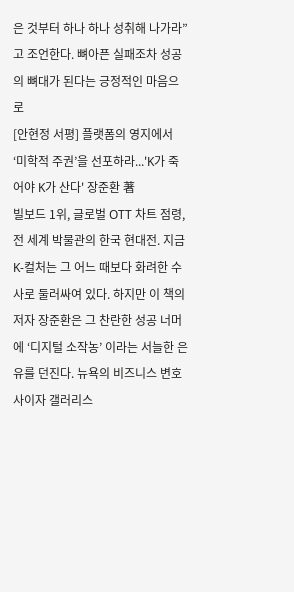은 것부터 하나 하나 성취해 나가라”고 조언한다. 뼈아픈 실패조차 성공의 뼈대가 된다는 긍정적인 마음으로
[안현정 서평] 플랫폼의 영지에서 ‘미학적 주권’을 선포하라...'K가 죽어야 K가 산다' 장준환 著
빌보드 1위, 글로벌 OTT 차트 점령, 전 세계 박물관의 한국 현대전. 지금 K-컬처는 그 어느 때보다 화려한 수사로 둘러싸여 있다. 하지만 이 책의 저자 장준환은 그 찬란한 성공 너머에 ‘디지털 소작농’ 이라는 서늘한 은유를 던진다. 뉴욕의 비즈니스 변호사이자 갤러리스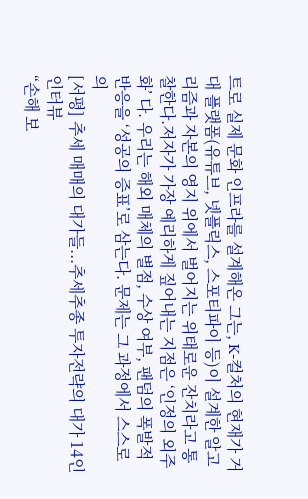트로 실제 문화 인프라를 설계해온 그는, K-컬처의 현재가 거대 플랫폼(유튜브, 넷플릭스, 스포티파이 등)이 설계한 알고리즘과 자본의 영지 위에서 벌어지는 위태로운 잔치라고 통찰한다.저자가 가장 예리하게 짚어내는 지점은 ‘인정의 외주화’ 다. 우리는 해외 매체의 별점, 수상 여부, 팬덤의 폭발적 반응을 ‘성공의 증표’로 삼는다. 문제는 그 과정에서 스스로의
[서평] 추세 매매의 대가들...추세추종 투자전략의 대가 14인 인터뷰
“손해 보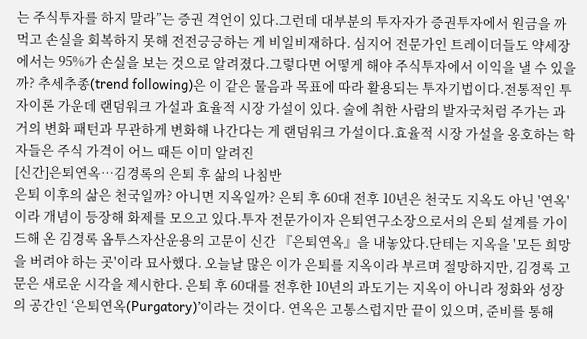는 주식투자를 하지 말라”는 증권 격언이 있다.그런데 대부분의 투자자가 증권투자에서 원금을 까먹고 손실을 회복하지 못해 전전긍긍하는 게 비일비재하다. 심지어 전문가인 트레이더들도 약세장에서는 95%가 손실을 보는 것으로 알려졌다.그렇다면 어떻게 해야 주식투자에서 이익을 낼 수 있을까? 추세추종(trend following)은 이 같은 물음과 목표에 따라 활용되는 투자기법이다.전통적인 투자이론 가운데 랜덤워크 가설과 효율적 시장 가설이 있다. 술에 취한 사람의 발자국처럼 주가는 과거의 변화 패턴과 무관하게 변화해 나간다는 게 랜덤워크 가설이다.효율적 시장 가설을 옹호하는 학자들은 주식 가격이 어느 때든 이미 알려진
[신간]은퇴연옥…김경록의 은퇴 후 삶의 나침반
은퇴 이후의 삶은 천국일까? 아니면 지옥일까? 은퇴 후 60대 전후 10년은 천국도 지옥도 아닌 '연옥'이라 개념이 등장해 화제를 모으고 있다.투자 전문가이자 은퇴연구소장으로서의 은퇴 설계를 가이드해 온 김경록 옵투스자산운용의 고문이 신간 『은퇴연옥』을 내놓았다.단테는 지옥을 '모든 희망을 버려야 하는 곳'이라 묘사했다. 오늘날 많은 이가 은퇴를 지옥이라 부르며 절망하지만, 김경록 고문은 새로운 시각을 제시한다. 은퇴 후 60대를 전후한 10년의 과도기는 지옥이 아니라 정화와 성장의 공간인 ‘은퇴연옥(Purgatory)’이라는 것이다. 연옥은 고통스럽지만 끝이 있으며, 준비를 통해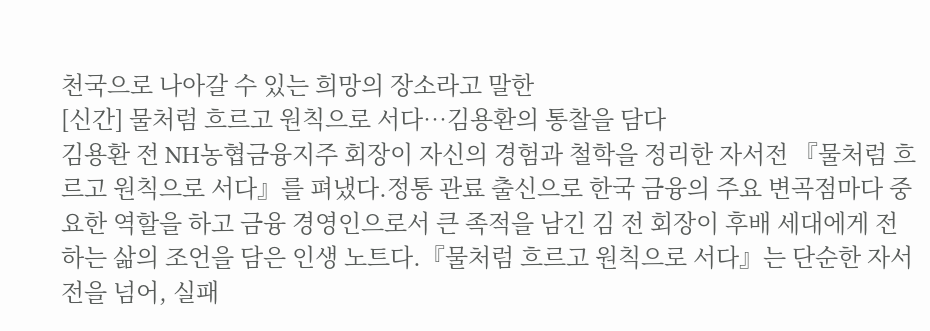천국으로 나아갈 수 있는 희망의 장소라고 말한
[신간] 물처럼 흐르고 원칙으로 서다…김용환의 통찰을 담다
김용환 전 NH농협금융지주 회장이 자신의 경험과 철학을 정리한 자서전 『물처럼 흐르고 원칙으로 서다』를 펴냈다.정통 관료 출신으로 한국 금융의 주요 변곡점마다 중요한 역할을 하고 금융 경영인으로서 큰 족적을 남긴 김 전 회장이 후배 세대에게 전하는 삶의 조언을 담은 인생 노트다.『물처럼 흐르고 원칙으로 서다』는 단순한 자서전을 넘어, 실패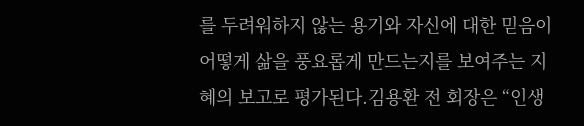를 두려워하지 않는 용기와 자신에 대한 믿음이 어떻게 삶을 풍요롭게 만드는지를 보여주는 지혜의 보고로 평가된다.김용환 전 회장은 “인생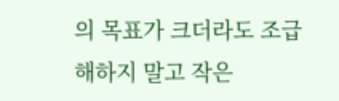의 목표가 크더라도 조급해하지 말고 작은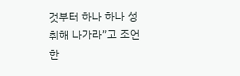것부터 하나 하나 성취해 나가라”고 조언한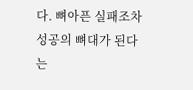다. 뼈아픈 실패조차 성공의 뼈대가 된다는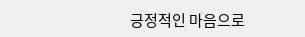긍정적인 마음으로